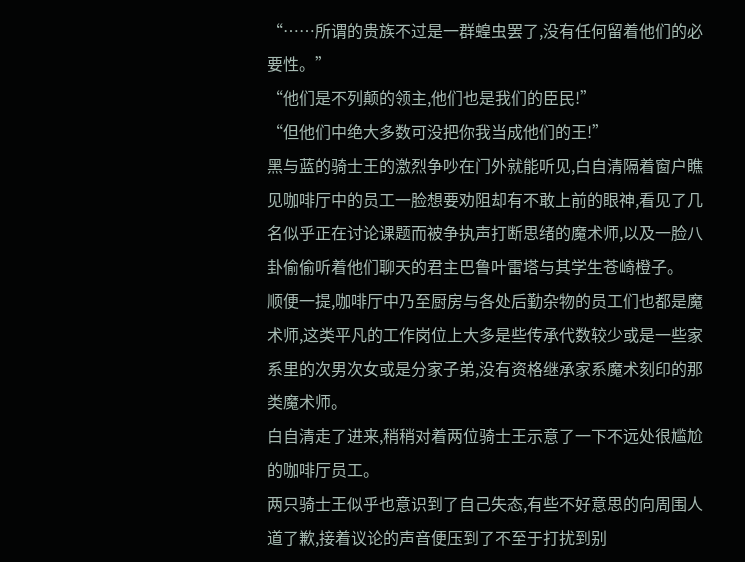“……所谓的贵族不过是一群蝗虫罢了,没有任何留着他们的必要性。”
“他们是不列颠的领主,他们也是我们的臣民!”
“但他们中绝大多数可没把你我当成他们的王!”
黑与蓝的骑士王的激烈争吵在门外就能听见,白自清隔着窗户瞧见咖啡厅中的员工一脸想要劝阻却有不敢上前的眼神,看见了几名似乎正在讨论课题而被争执声打断思绪的魔术师,以及一脸八卦偷偷听着他们聊天的君主巴鲁叶雷塔与其学生苍崎橙子。
顺便一提,咖啡厅中乃至厨房与各处后勤杂物的员工们也都是魔术师,这类平凡的工作岗位上大多是些传承代数较少或是一些家系里的次男次女或是分家子弟,没有资格继承家系魔术刻印的那类魔术师。
白自清走了进来,稍稍对着两位骑士王示意了一下不远处很尴尬的咖啡厅员工。
两只骑士王似乎也意识到了自己失态,有些不好意思的向周围人道了歉,接着议论的声音便压到了不至于打扰到别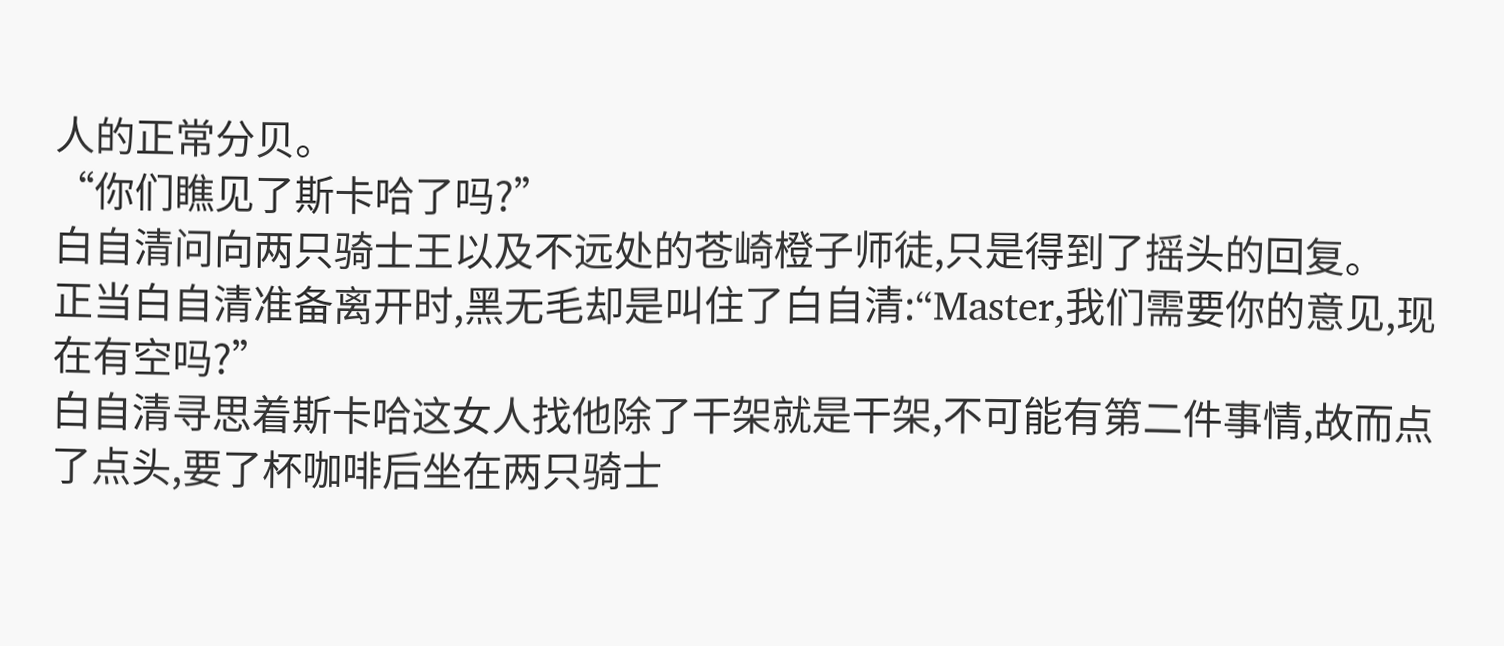人的正常分贝。
“你们瞧见了斯卡哈了吗?”
白自清问向两只骑士王以及不远处的苍崎橙子师徒,只是得到了摇头的回复。
正当白自清准备离开时,黑无毛却是叫住了白自清:“Master,我们需要你的意见,现在有空吗?”
白自清寻思着斯卡哈这女人找他除了干架就是干架,不可能有第二件事情,故而点了点头,要了杯咖啡后坐在两只骑士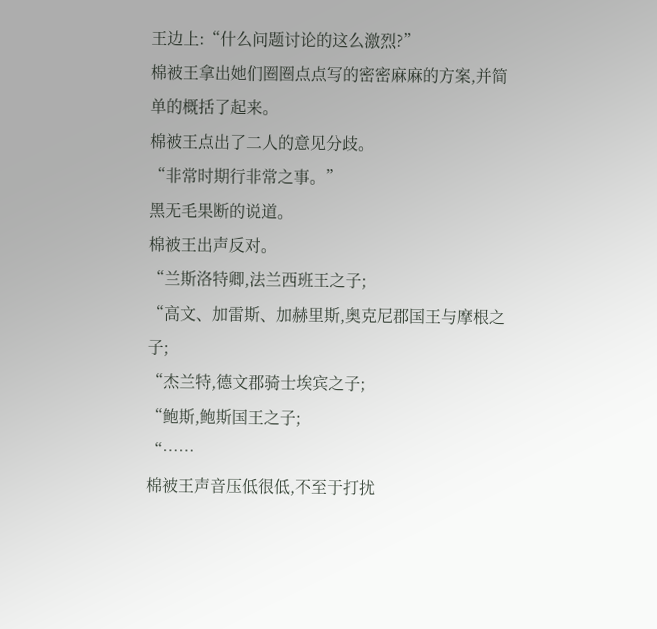王边上:“什么问题讨论的这么激烈?”
棉被王拿出她们圈圈点点写的密密麻麻的方案,并简单的概括了起来。
棉被王点出了二人的意见分歧。
“非常时期行非常之事。”
黑无毛果断的说道。
棉被王出声反对。
“兰斯洛特卿,法兰西班王之子;
“高文、加雷斯、加赫里斯,奥克尼郡国王与摩根之子;
“杰兰特,德文郡骑士埃宾之子;
“鲍斯,鲍斯国王之子;
“……
棉被王声音压低很低,不至于打扰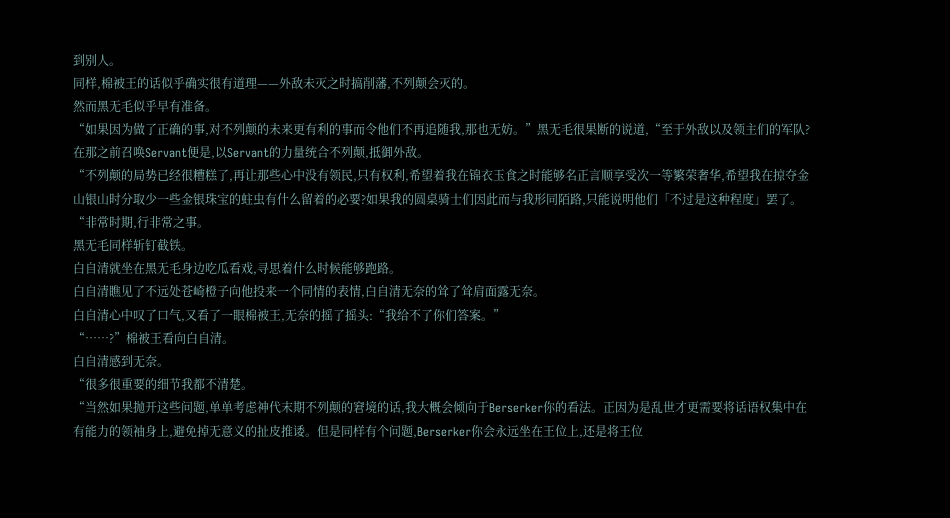到别人。
同样,棉被王的话似乎确实很有道理——外敌未灭之时搞削藩,不列颠会灭的。
然而黑无毛似乎早有准备。
“如果因为做了正确的事,对不列颠的未来更有利的事而令他们不再追随我,那也无妨。”黑无毛很果断的说道,“至于外敌以及领主们的军队?在那之前召唤Servant便是,以Servant的力量统合不列颠,抵御外敌。
“不列颠的局势已经很糟糕了,再让那些心中没有领民,只有权利,希望着我在锦衣玉食之时能够名正言顺享受次一等繁荣奢华,希望我在掠夺金山银山时分取少一些金银珠宝的蛀虫有什么留着的必要?如果我的圆桌骑士们因此而与我形同陌路,只能说明他们「不过是这种程度」罢了。
“非常时期,行非常之事。
黑无毛同样斩钉截铁。
白自清就坐在黑无毛身边吃瓜看戏,寻思着什么时候能够跑路。
白自清瞧见了不远处苍崎橙子向他投来一个同情的表情,白自清无奈的耸了耸肩面露无奈。
白自清心中叹了口气,又看了一眼棉被王,无奈的摇了摇头:“我给不了你们答案。”
“……?”棉被王看向白自清。
白自清感到无奈。
“很多很重要的细节我都不清楚。
“当然如果抛开这些问题,单单考虑神代末期不列颠的窘境的话,我大概会倾向于Berserker你的看法。正因为是乱世才更需要将话语权集中在有能力的领袖身上,避免掉无意义的扯皮推诿。但是同样有个问题,Berserker你会永远坐在王位上,还是将王位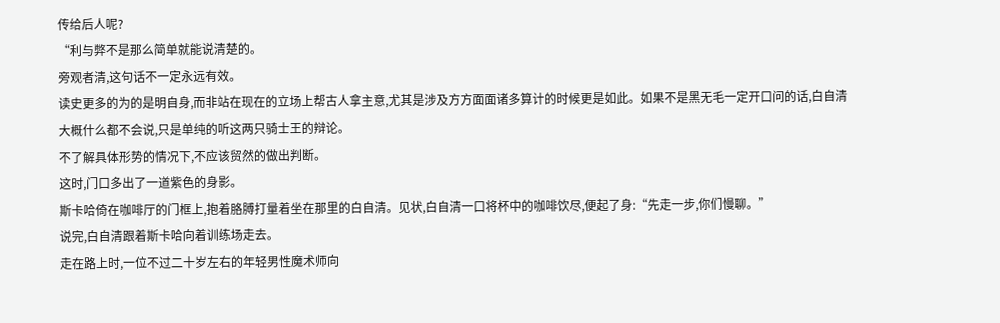传给后人呢?
“利与弊不是那么简单就能说清楚的。
旁观者清,这句话不一定永远有效。
读史更多的为的是明自身,而非站在现在的立场上帮古人拿主意,尤其是涉及方方面面诸多算计的时候更是如此。如果不是黑无毛一定开口问的话,白自清大概什么都不会说,只是单纯的听这两只骑士王的辩论。
不了解具体形势的情况下,不应该贸然的做出判断。
这时,门口多出了一道紫色的身影。
斯卡哈倚在咖啡厅的门框上,抱着胳膊打量着坐在那里的白自清。见状,白自清一口将杯中的咖啡饮尽,便起了身:“先走一步,你们慢聊。”
说完,白自清跟着斯卡哈向着训练场走去。
走在路上时,一位不过二十岁左右的年轻男性魔术师向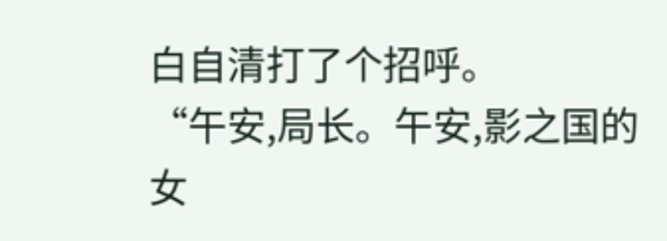白自清打了个招呼。
“午安,局长。午安,影之国的女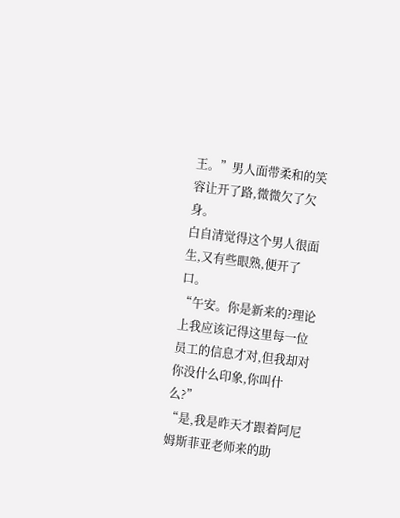王。”男人面带柔和的笑容让开了路,微微欠了欠身。
白自清觉得这个男人很面生,又有些眼熟,便开了口。
“午安。你是新来的?理论上我应该记得这里每一位员工的信息才对,但我却对你没什么印象,你叫什么?”
“是,我是昨天才跟着阿尼姆斯菲亚老师来的助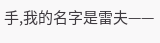手,我的名字是雷夫——